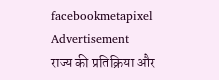facebookmetapixel
Advertisement
राज्य की प्रतिक्रिया और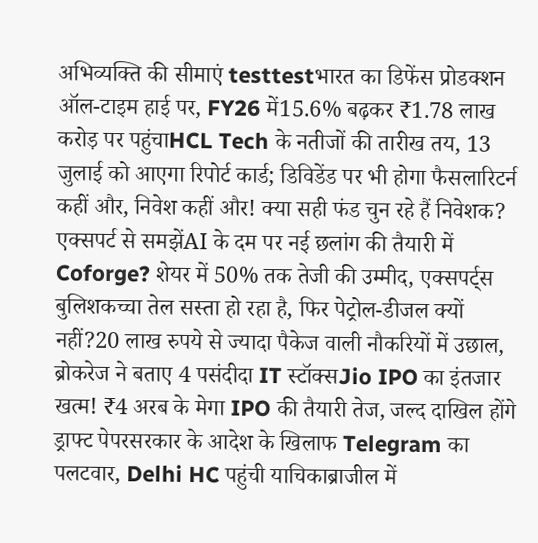अभिव्यक्ति की सीमाएं testtestभारत का डिफेंस प्रोडक्शन ऑल-टाइम हाई पर, FY26 में15.6% बढ़कर ₹1.78 लाख करोड़ पर पहुंचाHCL Tech के नतीजों की तारीख तय, 13 जुलाई को आएगा रिपोर्ट कार्ड; डिविडेंड पर भी होगा फैसलारिटर्न कहीं और, निवेश कहीं और! क्या सही फंड चुन रहे हैं निवेशक? एक्सपर्ट से समझेंAI के दम पर नई छलांग की तैयारी में Coforge? शेयर में 50% तक तेजी की उम्मीद, एक्सपर्ट्स बुलिशकच्चा तेल सस्ता हो रहा है, फिर पेट्रोल-डीजल क्यों नहीं?20 लाख रुपये से ज्यादा पैकेज वाली नौकरियों में उछाल, ब्रोकरेज ने बताए 4 पसंदीदा IT स्टॉक्सJio IPO का इंतजार खत्म! ₹4 अरब के मेगा IPO की तैयारी तेज, जल्द दाखिल होंगे ड्राफ्ट पेपरसरकार के आदेश के खिलाफ Telegram का पलटवार, Delhi HC पहुंची याचिकाब्राजील में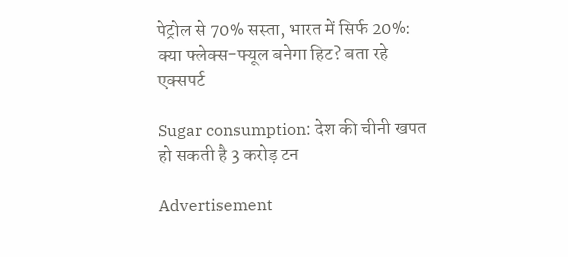पेट्रोल से 70% सस्ता, भारत में सिर्फ 20%: क्या फ्लेक्स-फ्यूल बनेगा हिट? बता रहे एक्सपर्ट

Sugar consumption: देश की चीनी खपत हो सकती है 3 करोड़ टन

Advertisement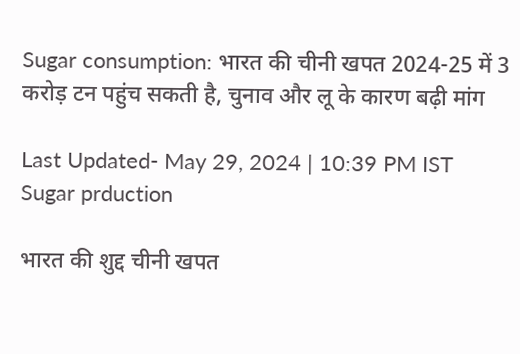Sugar consumption: भारत की चीनी खपत 2024-25 में 3 करोड़ टन पहुंच सकती है, चुनाव और लू के कारण बढ़ी मांग

Last Updated- May 29, 2024 | 10:39 PM IST
Sugar prduction

भारत की शुद्द चीनी खपत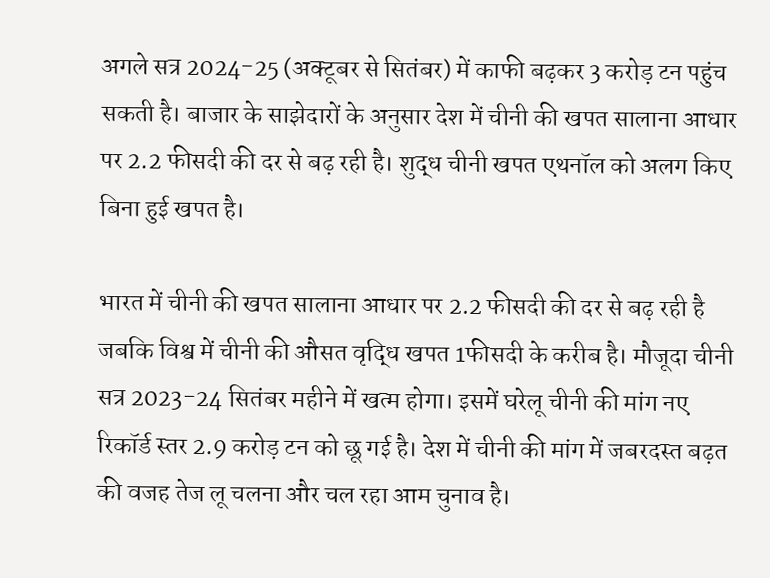अगले सत्र 2024-25 (अक्टूबर से सितंबर) में काफी बढ़कर 3 करोड़ टन पहुंच सकती है। बाजार के साझेदारों के अनुसार देश में चीनी की खपत सालाना आधार पर 2.2 फीसदी की दर से बढ़ रही है। शुद्ध चीनी खपत एथनॉल को अलग किए बिना हुई खपत है।

भारत में चीनी की खपत सालाना आधार पर 2.2 फीसदी की दर से बढ़ रही है जबकि विश्व में चीनी की औसत वृद्धि खपत 1फीसदी के करीब है। मौजूदा चीनी सत्र 2023-24 सितंबर महीने में खत्म होगा। इसमें घरेलू चीनी की मांग नए रिकॉर्ड स्तर 2.9 करोड़ टन को छू गई है। देश में चीनी की मांग में जबरदस्त बढ़त की वजह तेज लू चलना और चल रहा आम चुनाव है।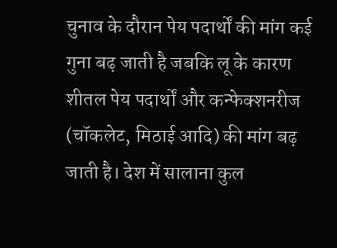चुनाव के दौरान पेय पदार्थों की मांग कई गुना बढ़ जाती है जबकि लू के कारण शीतल पेय पदार्थों और कन्फेक्शनरीज (चॉकलेट, मिठाई आदि) की मांग बढ़ जाती है। देश में सालाना कुल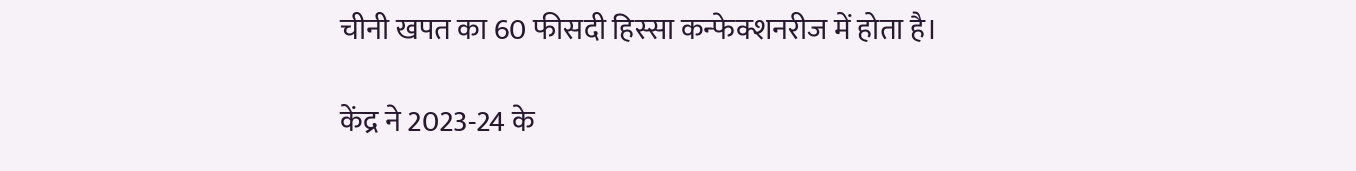चीनी खपत का 60 फीसदी हिस्सा कन्फेक्शनरीज में होता है।

केंद्र ने 2023-24 के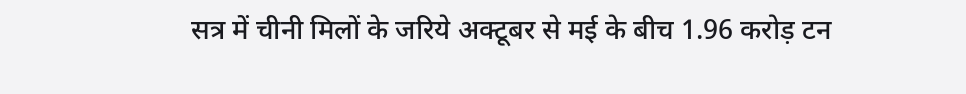सत्र में चीनी मिलों के जरिये अक्टूबर से मई के बीच 1.96 करोड़ टन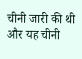चीनी जारी की थी और यह चीनी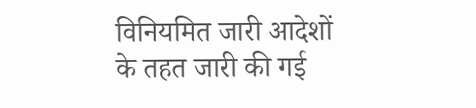विनियमित जारी आदेशों के तहत जारी की गई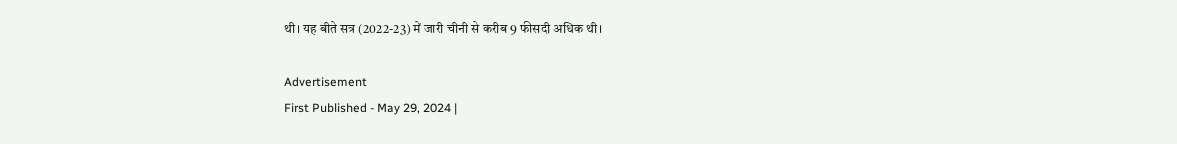थी। यह बीते सत्र (2022-23) में जारी चीनी से करीब 9 फीसदी अधिक थी।

Advertisement
First Published - May 29, 2024 |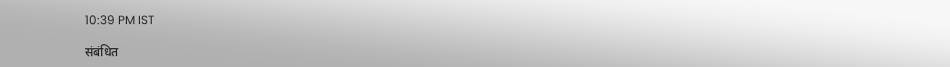10:39 PM IST

संबंधित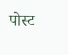पोस्ट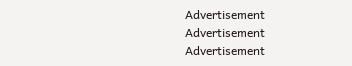Advertisement
Advertisement
Advertisement